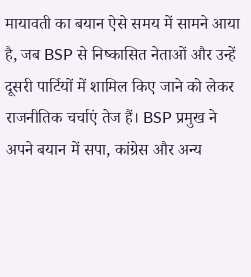मायावती का बयान ऐसे समय में सामने आया है, जब BSP से निष्कासित नेताओं और उन्हें दूसरी पार्टियों में शामिल किए जाने को लेकर राजनीतिक चर्चाएं तेज हैं। BSP प्रमुख ने अपने बयान में सपा, कांग्रेस और अन्य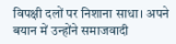विपक्षी दलों पर निशाना साधा। अपने बयान में उन्होंने समाजवादी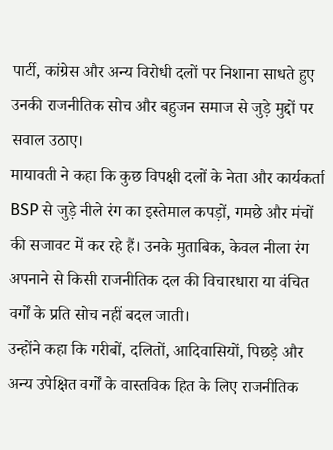पार्टी, कांग्रेस और अन्य विरोधी दलों पर निशाना साधते हुए उनकी राजनीतिक सोच और बहुजन समाज से जुड़े मुद्दों पर सवाल उठाए।
मायावती ने कहा कि कुछ विपक्षी दलों के नेता और कार्यकर्ता BSP से जुड़े नीले रंग का इस्तेमाल कपड़ों, गमछे और मंचों की सजावट में कर रहे हैं। उनके मुताबिक, केवल नीला रंग अपनाने से किसी राजनीतिक दल की विचारधारा या वंचित वर्गों के प्रति सोच नहीं बदल जाती।
उन्होंने कहा कि गरीबों, दलितों, आदिवासियों, पिछड़े और अन्य उपेक्षित वर्गों के वास्तविक हित के लिए राजनीतिक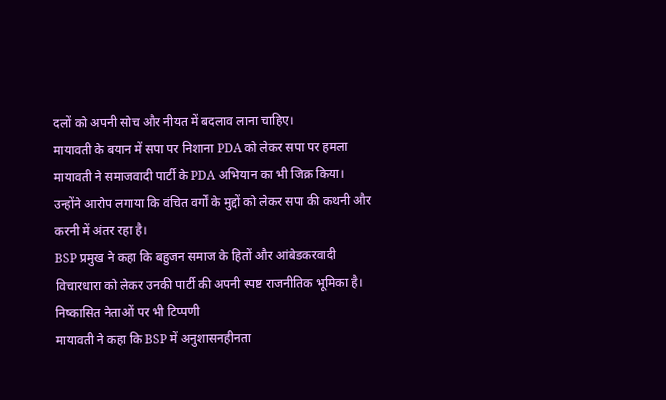दलों को अपनी सोच और नीयत में बदलाव लाना चाहिए।
मायावती के बयान में सपा पर निशाना PDA को लेकर सपा पर हमला
मायावती ने समाजवादी पार्टी के PDA अभियान का भी जिक्र किया। उन्होंने आरोप लगाया कि वंचित वर्गों के मुद्दों को लेकर सपा की कथनी और करनी में अंतर रहा है।
BSP प्रमुख ने कहा कि बहुजन समाज के हितों और आंबेडकरवादी विचारधारा को लेकर उनकी पार्टी की अपनी स्पष्ट राजनीतिक भूमिका है।
निष्कासित नेताओं पर भी टिप्पणी
मायावती ने कहा कि BSP में अनुशासनहीनता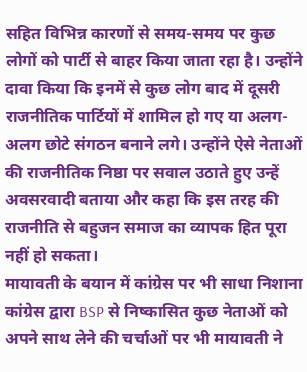सहित विभिन्न कारणों से समय-समय पर कुछ लोगों को पार्टी से बाहर किया जाता रहा है। उन्होंने दावा किया कि इनमें से कुछ लोग बाद में दूसरी राजनीतिक पार्टियों में शामिल हो गए या अलग-अलग छोटे संगठन बनाने लगे। उन्होंने ऐसे नेताओं की राजनीतिक निष्ठा पर सवाल उठाते हुए उन्हें अवसरवादी बताया और कहा कि इस तरह की राजनीति से बहुजन समाज का व्यापक हित पूरा नहीं हो सकता।
मायावती के बयान में कांग्रेस पर भी साधा निशाना
कांग्रेस द्वारा BSP से निष्कासित कुछ नेताओं को अपने साथ लेने की चर्चाओं पर भी मायावती ने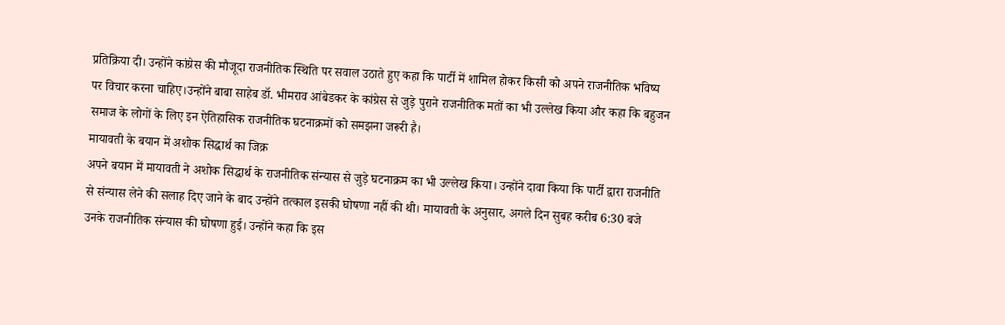प्रतिक्रिया दी। उन्होंने कांग्रेस की मौजूदा राजनीतिक स्थिति पर सवाल उठाते हुए कहा कि पार्टी में शामिल होकर किसी को अपने राजनीतिक भविष्य पर विचार करना चाहिए।उन्होंने बाबा साहेब डॉ. भीमराव आंबेडकर के कांग्रेस से जुड़े पुराने राजनीतिक मतों का भी उल्लेख किया और कहा कि बहुजन समाज के लोगों के लिए इन ऐतिहासिक राजनीतिक घटनाक्रमों को समझना जरूरी है।
मायावती के बयान में अशोक सिद्धार्थ का जिक्र
अपने बयान में मायावती ने अशोक सिद्धार्थ के राजनीतिक संन्यास से जुड़े घटनाक्रम का भी उल्लेख किया। उन्होंने दावा किया कि पार्टी द्वारा राजनीति से संन्यास लेने की सलाह दिए जाने के बाद उन्होंने तत्काल इसकी घोषणा नहीं की थी। मायावती के अनुसार, अगले दिन सुबह करीब 6:30 बजे उनके राजनीतिक संन्यास की घोषणा हुई। उन्होंने कहा कि इस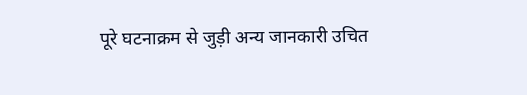पूरे घटनाक्रम से जुड़ी अन्य जानकारी उचित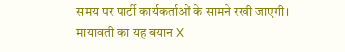समय पर पार्टी कार्यकर्ताओं के सामने रखी जाएगी।
मायावती का यह बयान X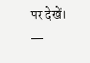पर देखें।
—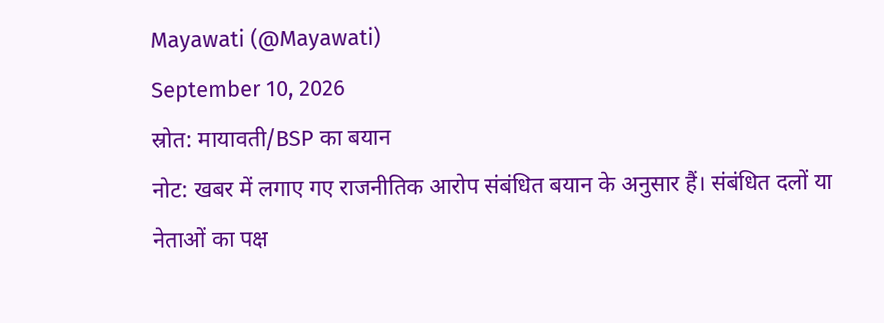Mayawati (@Mayawati)
September 10, 2026
स्रोत: मायावती/BSP का बयान
नोट: खबर में लगाए गए राजनीतिक आरोप संबंधित बयान के अनुसार हैं। संबंधित दलों या नेताओं का पक्ष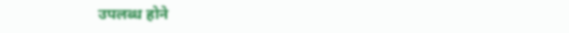उपलब्ध होने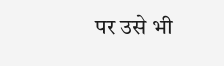पर उसे भी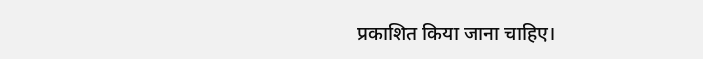प्रकाशित किया जाना चाहिए।